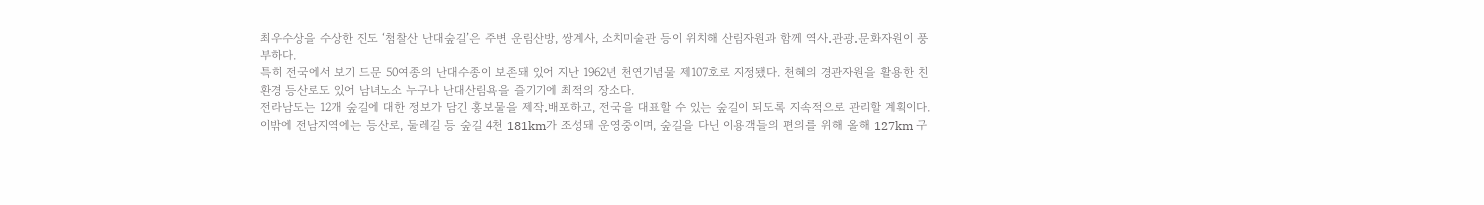최우수상을 수상한 진도 ‘첨찰산 난대숲길’은 주변 운림산방, 쌍계사, 소치미술관 등이 위치해 산림자원과 함께 역사․관광․문화자원이 풍부하다.
특히 전국에서 보기 드문 50여종의 난대수종이 보존돼 있어 지난 1962년 천연기념물 제107호로 지정됐다. 천혜의 경관자원을 활용한 친환경 등산로도 있어 남녀노소 누구나 난대산림욕을 즐기기에 최적의 장소다.
전라남도는 12개 숲길에 대한 정보가 담긴 홍보물을 제작․배포하고, 전국을 대표할 수 있는 숲길이 되도록 지속적으로 관리할 계획이다.
이밖에 전남지역에는 등산로, 둘레길 등 숲길 4천 181km가 조성돼 운영중이며, 숲길을 다닌 이용객들의 편의를 위해 올해 127km 구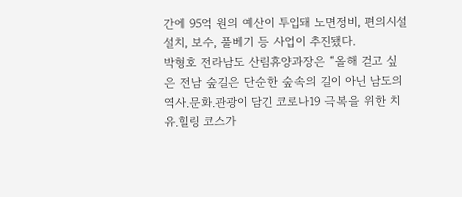간에 95억 원의 예산이 투입돼 노면정비, 편의시설 설치, 보수, 풀베기 등 사업이 추진됐다.
박형호 전라남도 산림휴양과장은 “올해 걷고 싶은 전남 숲길은 단순한 숲속의 길이 아닌 남도의 역사․문화․관광이 담긴 코로나19 극복을 위한 치유․힐링 코스가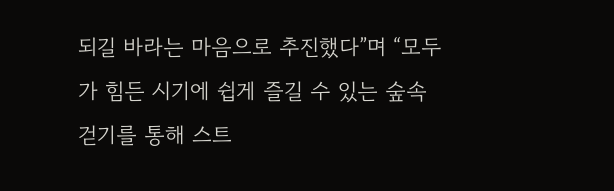되길 바라는 마음으로 추진했다”며 “모두가 힘든 시기에 쉽게 즐길 수 있는 숲속 걷기를 통해 스트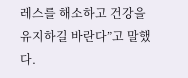레스를 해소하고 건강을 유지하길 바란다”고 말했다.